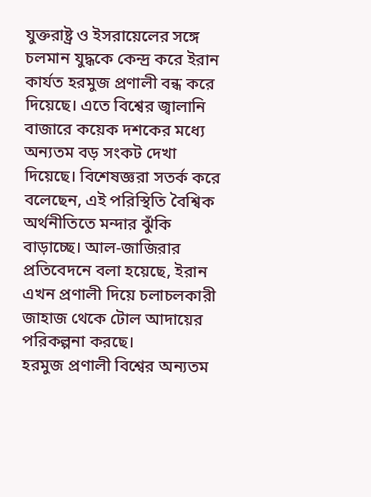যুক্তরাষ্ট্র ও ইসরায়েলের সঙ্গে চলমান যুদ্ধকে কেন্দ্র করে ইরান কার্যত হরমুজ প্রণালী বন্ধ করে দিয়েছে। এতে বিশ্বের জ্বালানি বাজারে কয়েক দশকের মধ্যে অন্যতম বড় সংকট দেখা দিয়েছে। বিশেষজ্ঞরা সতর্ক করে বলেছেন, এই পরিস্থিতি বৈশ্বিক অর্থনীতিতে মন্দার ঝুঁকি বাড়াচ্ছে। আল-জাজিরার প্রতিবেদনে বলা হয়েছে, ইরান এখন প্রণালী দিয়ে চলাচলকারী জাহাজ থেকে টোল আদায়ের পরিকল্পনা করছে।
হরমুজ প্রণালী বিশ্বের অন্যতম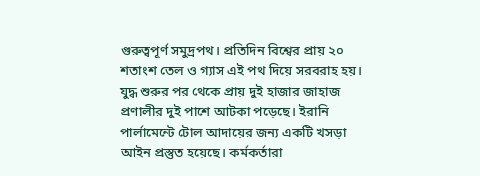গুরুত্বপূর্ণ সমুদ্রপথ। প্রতিদিন বিশ্বের প্রায় ২০ শতাংশ তেল ও গ্যাস এই পথ দিয়ে সরবরাহ হয়। যুদ্ধ শুরুর পর থেকে প্রায় দুই হাজার জাহাজ প্রণালীর দুই পাশে আটকা পড়েছে। ইরানি পার্লামেন্টে টোল আদায়ের জন্য একটি খসড়া আইন প্রস্তুত হয়েছে। কর্মকর্তারা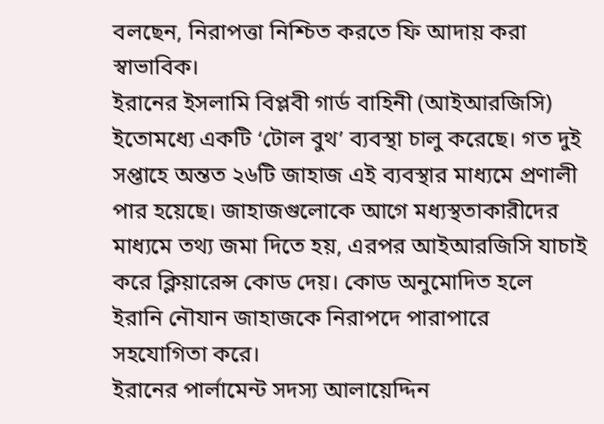বলছেন, নিরাপত্তা নিশ্চিত করতে ফি আদায় করা স্বাভাবিক।
ইরানের ইসলামি বিপ্লবী গার্ড বাহিনী (আইআরজিসি) ইতোমধ্যে একটি ‘টোল বুথ’ ব্যবস্থা চালু করেছে। গত দুই সপ্তাহে অন্তত ২৬টি জাহাজ এই ব্যবস্থার মাধ্যমে প্রণালী পার হয়েছে। জাহাজগুলোকে আগে মধ্যস্থতাকারীদের মাধ্যমে তথ্য জমা দিতে হয়, এরপর আইআরজিসি যাচাই করে ক্লিয়ারেন্স কোড দেয়। কোড অনুমোদিত হলে ইরানি নৌযান জাহাজকে নিরাপদে পারাপারে সহযোগিতা করে।
ইরানের পার্লামেন্ট সদস্য আলায়েদ্দিন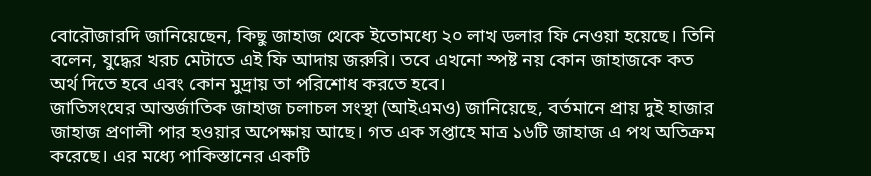বোরৌজারদি জানিয়েছেন, কিছু জাহাজ থেকে ইতোমধ্যে ২০ লাখ ডলার ফি নেওয়া হয়েছে। তিনি বলেন, যুদ্ধের খরচ মেটাতে এই ফি আদায় জরুরি। তবে এখনো স্পষ্ট নয় কোন জাহাজকে কত অর্থ দিতে হবে এবং কোন মুদ্রায় তা পরিশোধ করতে হবে।
জাতিসংঘের আন্তর্জাতিক জাহাজ চলাচল সংস্থা (আইএমও) জানিয়েছে, বর্তমানে প্রায় দুই হাজার জাহাজ প্রণালী পার হওয়ার অপেক্ষায় আছে। গত এক সপ্তাহে মাত্র ১৬টি জাহাজ এ পথ অতিক্রম করেছে। এর মধ্যে পাকিস্তানের একটি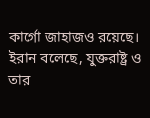কার্গো জাহাজও রয়েছে।
ইরান বলেছে, যুক্তরাষ্ট্র ও তার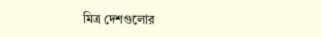মিত্র দেশগুলোর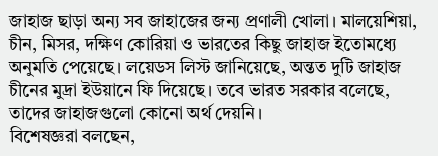জাহাজ ছাড়া অন্য সব জাহাজের জন্য প্রণালী খোলা। মালয়েশিয়া, চীন, মিসর, দক্ষিণ কোরিয়া ও ভারতের কিছু জাহাজ ইতোমধ্যে অনুমতি পেয়েছে। লয়েডস লিস্ট জানিয়েছে, অন্তত দুটি জাহাজ চীনের মুদ্রা ইউয়ানে ফি দিয়েছে। তবে ভারত সরকার বলেছে, তাদের জাহাজগুলো কোনো অর্থ দেয়নি।
বিশেষজ্ঞরা বলছেন,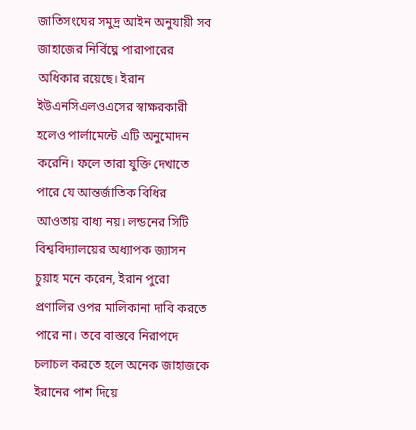জাতিসংঘের সমুদ্র আইন অনুযায়ী সব জাহাজের নির্বিঘ্নে পারাপারের অধিকার রয়েছে। ইরান ইউএনসিএলওএসের স্বাক্ষরকারী হলেও পার্লামেন্টে এটি অনুমোদন করেনি। ফলে তারা যুক্তি দেখাতে পারে যে আন্তর্জাতিক বিধির আওতায় বাধ্য নয়। লন্ডনের সিটি বিশ্ববিদ্যালয়ের অধ্যাপক জ্যাসন চুয়াহ মনে করেন, ইরান পুরো প্রণালির ওপর মালিকানা দাবি করতে পারে না। তবে বাস্তবে নিরাপদে চলাচল করতে হলে অনেক জাহাজকে ইরানের পাশ দিয়ে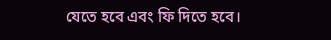যেতে হবে এবং ফি দিতে হবে।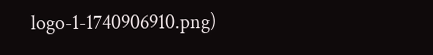logo-1-1740906910.png)